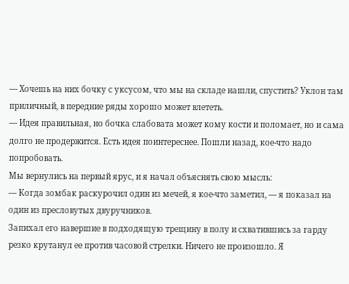— Хочешь на них бочку с уксусом, что мы на складе нашли, спустить? Уклон там приличный, в передние ряды хорошо может влететь.
— Идея правильная, но бочка слабовата может кому кости и поломает, но и сама долго не продержится. Есть идея поинтереснее. Пошли назад, кое-что надо попробовать.
Мы вернулись на первый ярус, и я начал объяснять свою мысль:
— Когда зомбак раскурочил один из мечей, я кое-что заметил, — я показал на один из пресловутых двуручников.
Запихал его навершие в подходящую трещину в полу и схватившись за гарду резко крутанул ее против часовой стрелки. Ничего не произошло. Я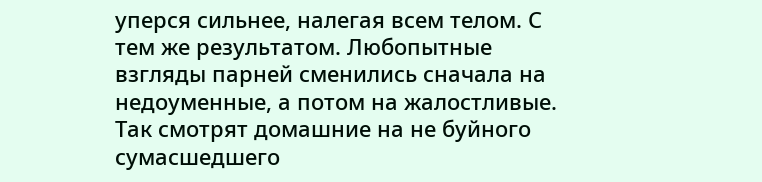уперся сильнее, налегая всем телом. С тем же результатом. Любопытные взгляды парней сменились сначала на недоуменные, а потом на жалостливые. Так смотрят домашние на не буйного сумасшедшего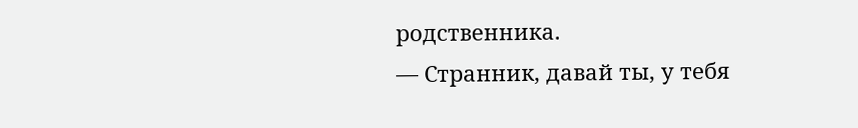родственника.
— Странник, давай ты, у тебя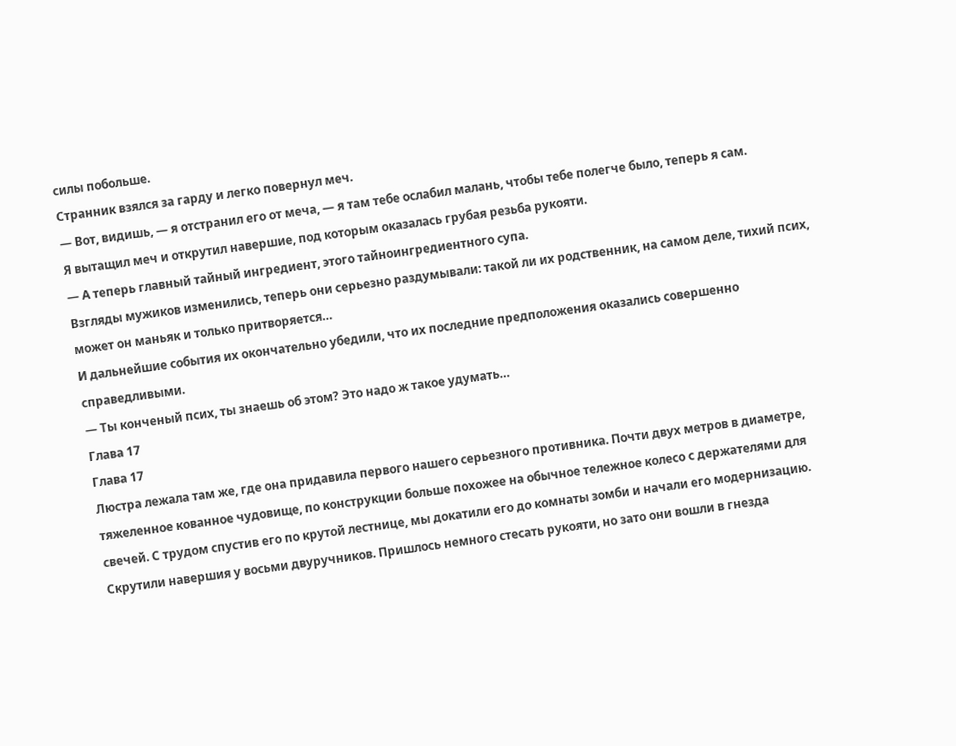силы побольше.
Странник взялся за гарду и легко повернул меч.
— Вот, видишь, — я отстранил его от меча, — я там тебе ослабил малань, чтобы тебе полегче было, теперь я сам.
Я вытащил меч и открутил навершие, под которым оказалась грубая резьба рукояти.
— А теперь главный тайный ингредиент, этого тайноингредиентного супа.
Взгляды мужиков изменились, теперь они серьезно раздумывали: такой ли их родственник, на самом деле, тихий псих, может он маньяк и только притворяется…
И дальнейшие события их окончательно убедили, что их последние предположения оказались совершенно справедливыми.
— Ты конченый псих, ты знаешь об этом? Это надо ж такое удумать…
Глава 17
Глава 17
Люстра лежала там же, где она придавила первого нашего серьезного противника. Почти двух метров в диаметре, тяжеленное кованное чудовище, по конструкции больше похожее на обычное тележное колесо с держателями для свечей. С трудом спустив его по крутой лестнице, мы докатили его до комнаты зомби и начали его модернизацию. Скрутили навершия у восьми двуручников. Пришлось немного стесать рукояти, но зато они вошли в гнезда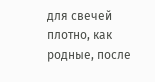для свечей плотно, как родные, после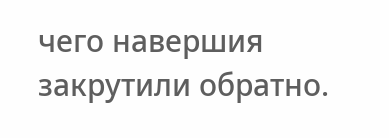чего навершия закрутили обратно.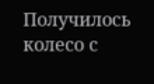Получилось колесо с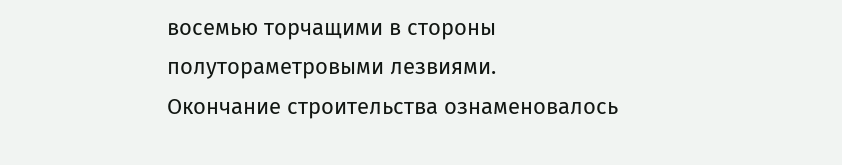восемью торчащими в стороны полутораметровыми лезвиями.
Окончание строительства ознаменовалось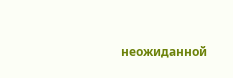неожиданной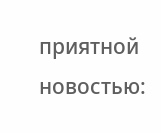приятной новостью: